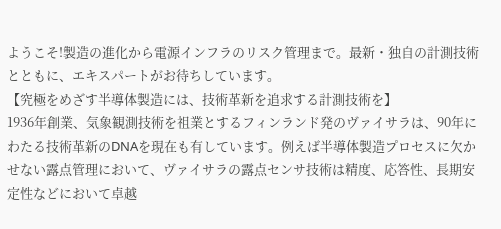ようこそ!製造の進化から電源インフラのリスク管理まで。最新・独自の計測技術とともに、エキスパートがお待ちしています。
【究極をめざす半導体製造には、技術革新を追求する計測技術を】
1936年創業、気象観測技術を祖業とするフィンランド発のヴァイサラは、90年にわたる技術革新のDNAを現在も有しています。例えば半導体製造プロセスに欠かせない露点管理において、ヴァイサラの露点センサ技術は精度、応答性、長期安定性などにおいて卓越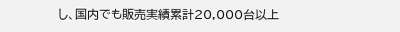し、国内でも販売実績累計20,000台以上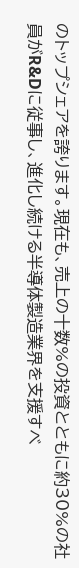のトップシェアを誇ります。現在も、売上の十数%の投資とともに約30%の社員がR&Dに従事し、進化し続ける半導体製造業界を支援すべ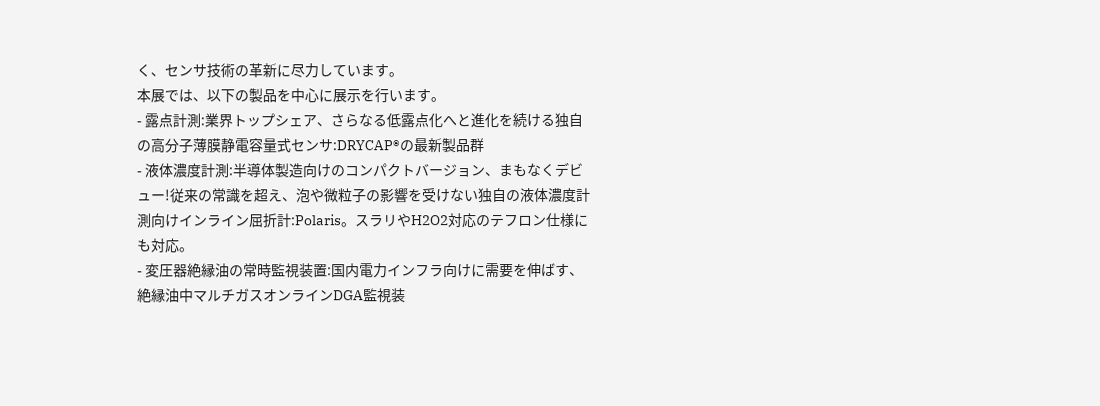く、センサ技術の革新に尽力しています。
本展では、以下の製品を中心に展示を行います。
- 露点計測:業界トップシェア、さらなる低露点化へと進化を続ける独自の高分子薄膜静電容量式センサ:DRYCAP®の最新製品群
- 液体濃度計測:半導体製造向けのコンパクトバージョン、まもなくデビュー!従来の常識を超え、泡や微粒子の影響を受けない独自の液体濃度計測向けインライン屈折計:Polaris。スラリやH2O2対応のテフロン仕様にも対応。
- 変圧器絶縁油の常時監視装置:国内電力インフラ向けに需要を伸ばす、絶縁油中マルチガスオンラインDGA監視装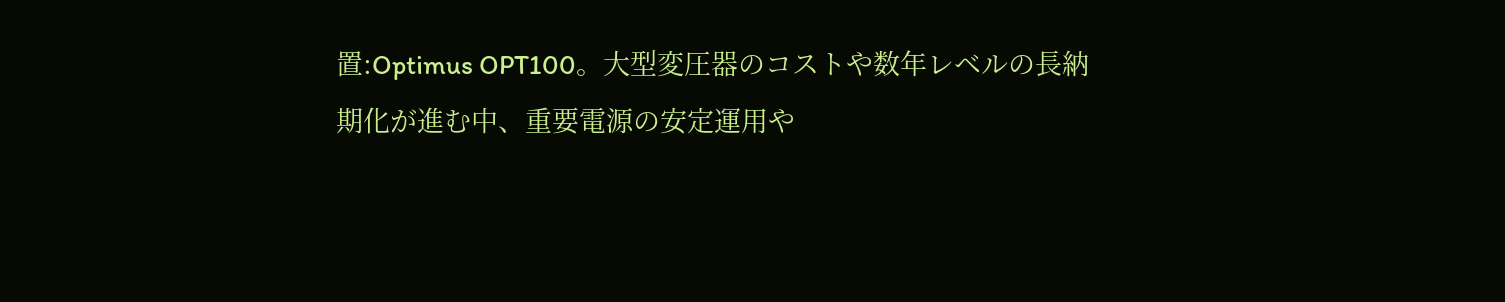置:Optimus OPT100。大型変圧器のコストや数年レベルの長納期化が進む中、重要電源の安定運用や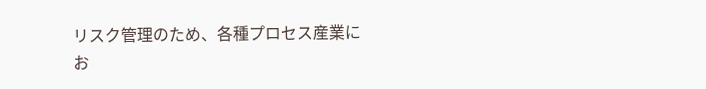リスク管理のため、各種プロセス産業にお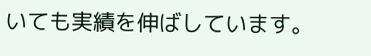いても実績を伸ばしています。